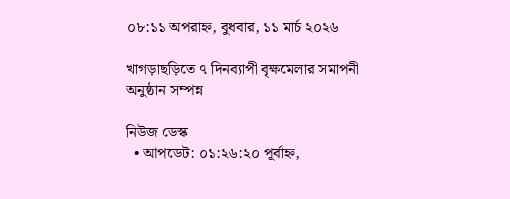০৮:১১ অপরাহ্ন, বুধবার, ১১ মার্চ ২০২৬

খাগড়াছড়িতে ৭ দিনব্যাপী বৃক্ষমেলার সমাপনী অনুষ্ঠান সম্পন্ন

নিউজ ডেস্ক
  • আপডেট: ০১:২৬:২০ পূর্বাহ্ন,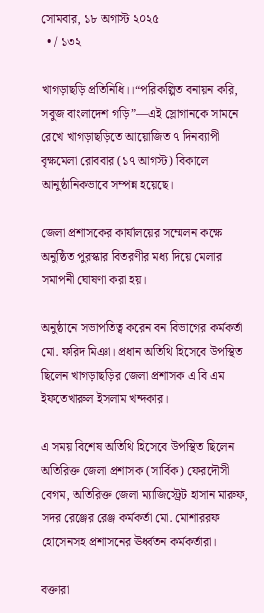সোমবার, ১৮ অগাস্ট ২০২৫
  • / ১৩২

খাগড়াছড়ি প্রতিনিধি।।“পরিকল্পিত বনায়ন করি, সবুজ বাংলাদেশ গড়ি”—এই স্লোগানকে সামনে রেখে খাগড়াছড়িতে আয়োজিত ৭ দিনব্যাপী বৃক্ষমেলা রোববার (১৭ আগস্ট) বিকালে আনুষ্ঠানিকভাবে সম্পন্ন হয়েছে।

জেলা প্রশাসকের কার্যালয়ের সম্মেলন কক্ষে অনুষ্ঠিত পুরস্কার বিতরণীর মধ্য দিয়ে মেলার সমাপনী ঘোষণা করা হয়।

অনুষ্ঠানে সভাপতিত্ব করেন বন বিভাগের কর্মকর্তা মো. ফরিদ মিঞা। প্রধান অতিথি হিসেবে উপস্থিত ছিলেন খাগড়াছড়ির জেলা প্রশাসক এ বি এম ইফতেখারুল ইসলাম খন্দকার।

এ সময় বিশেষ অতিথি হিসেবে উপস্থিত ছিলেন অতিরিক্ত জেলা প্রশাসক (সার্বিক) ফেরদৌসী বেগম, অতিরিক্ত জেলা ম্যাজিস্ট্রেট হাসান মারুফ, সদর রেঞ্জের রেঞ্জ কর্মকর্তা মো. মোশাররফ হোসেনসহ প্রশাসনের ঊর্ধ্বতন কর্মকর্তারা।

বক্তারা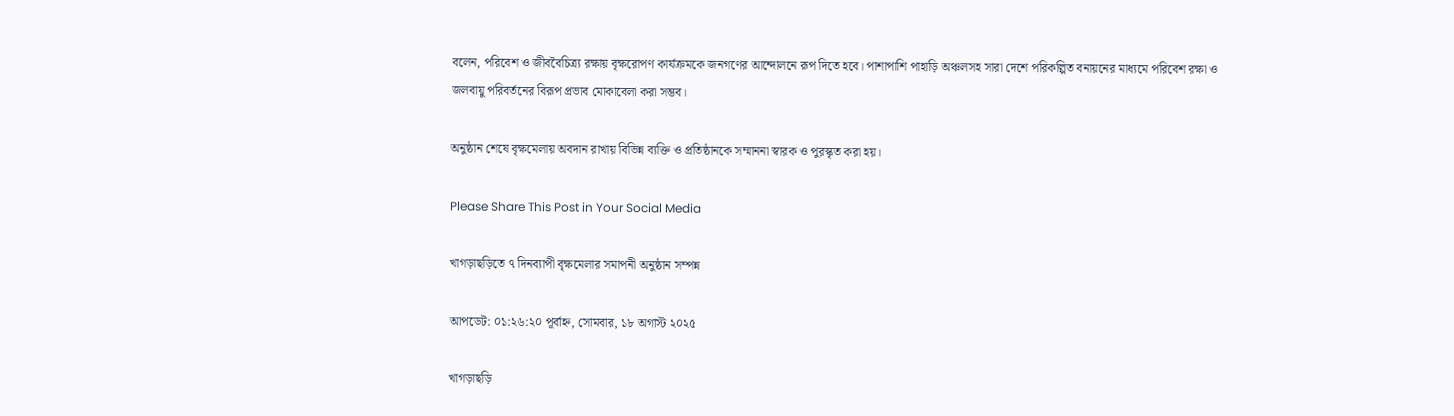বলেন, পরিবেশ ও জীববৈচিত্র্য রক্ষায় বৃক্ষরোপণ কার্যক্রমকে জনগণের আন্দোলনে রূপ দিতে হবে। পাশাপাশি পাহাড়ি অঞ্চলসহ সারা দেশে পরিকল্পিত বনায়নের মাধ্যমে পরিবেশ রক্ষা ও জলবায়ু পরিবর্তনের বিরূপ প্রভাব মোকাবেলা করা সম্ভব।

অনুষ্ঠান শেষে বৃক্ষমেলায় অবদান রাখায় বিভিন্ন ব্যক্তি ও প্রতিষ্ঠানকে সম্মাননা স্বারক ও পুরস্কৃত করা হয়।

Please Share This Post in Your Social Media

খাগড়াছড়িতে ৭ দিনব্যাপী বৃক্ষমেলার সমাপনী অনুষ্ঠান সম্পন্ন

আপডেট: ০১:২৬:২০ পূর্বাহ্ন, সোমবার, ১৮ অগাস্ট ২০২৫

খাগড়াছড়ি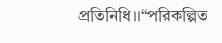প্রতিনিধি।।“পরিকল্পিত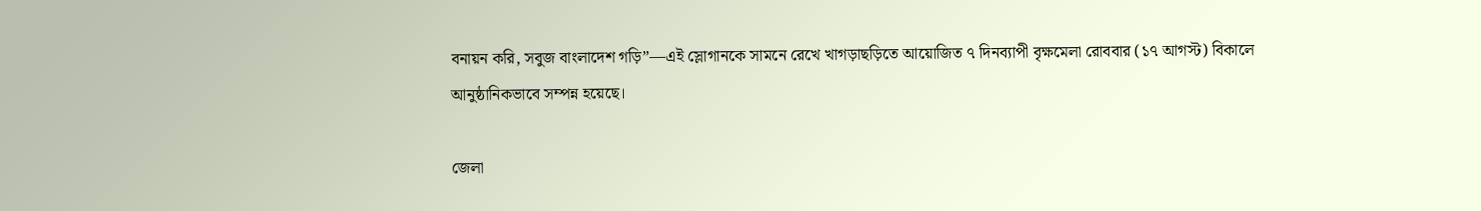বনায়ন করি, সবুজ বাংলাদেশ গড়ি”—এই স্লোগানকে সামনে রেখে খাগড়াছড়িতে আয়োজিত ৭ দিনব্যাপী বৃক্ষমেলা রোববার (১৭ আগস্ট) বিকালে আনুষ্ঠানিকভাবে সম্পন্ন হয়েছে।

জেলা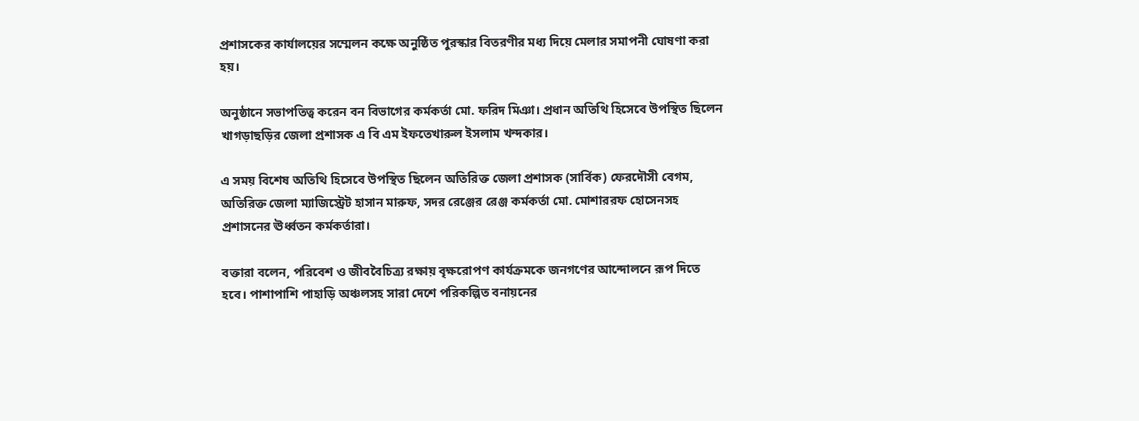প্রশাসকের কার্যালয়ের সম্মেলন কক্ষে অনুষ্ঠিত পুরস্কার বিতরণীর মধ্য দিয়ে মেলার সমাপনী ঘোষণা করা হয়।

অনুষ্ঠানে সভাপতিত্ব করেন বন বিভাগের কর্মকর্তা মো. ফরিদ মিঞা। প্রধান অতিথি হিসেবে উপস্থিত ছিলেন খাগড়াছড়ির জেলা প্রশাসক এ বি এম ইফতেখারুল ইসলাম খন্দকার।

এ সময় বিশেষ অতিথি হিসেবে উপস্থিত ছিলেন অতিরিক্ত জেলা প্রশাসক (সার্বিক) ফেরদৌসী বেগম, অতিরিক্ত জেলা ম্যাজিস্ট্রেট হাসান মারুফ, সদর রেঞ্জের রেঞ্জ কর্মকর্তা মো. মোশাররফ হোসেনসহ প্রশাসনের ঊর্ধ্বতন কর্মকর্তারা।

বক্তারা বলেন, পরিবেশ ও জীববৈচিত্র্য রক্ষায় বৃক্ষরোপণ কার্যক্রমকে জনগণের আন্দোলনে রূপ দিতে হবে। পাশাপাশি পাহাড়ি অঞ্চলসহ সারা দেশে পরিকল্পিত বনায়নের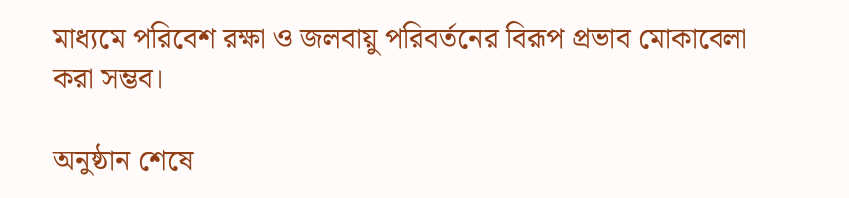মাধ্যমে পরিবেশ রক্ষা ও জলবায়ু পরিবর্তনের বিরূপ প্রভাব মোকাবেলা করা সম্ভব।

অনুষ্ঠান শেষে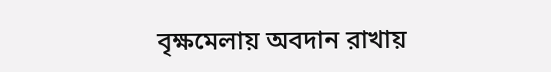বৃক্ষমেলায় অবদান রাখায়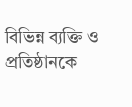বিভিন্ন ব্যক্তি ও প্রতিষ্ঠানকে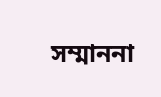সম্মাননা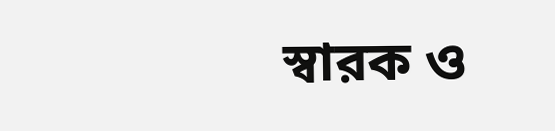স্বারক ও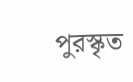পুরস্কৃত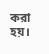করা হয়।